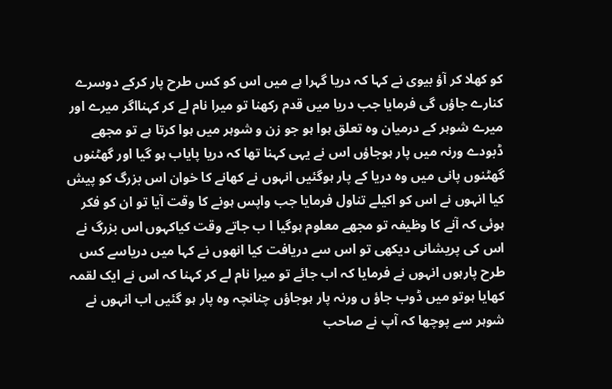کو کھلا کر آؤ بیوی نے کہا کہ دریا گہرا ہے میں اس کو کس طرح پار کرکے دوسرے کنارے جاؤں گی فرمایا جب دریا میں قدم رکھنا تو میرا نام لے کر کہنااگر میرے اور میرے شوہر کے درمیان وہ تعلق ہوا ہو جو زن و شوہر میں ہوا کرتا ہے تو مجھے ڈبودے ورنہ میں پار ہوجاؤں اس نے یہی کہنا تھا کہ دریا پایاب ہو گیا اور گھٹنوں گھٹنوں پانی میں وہ دریا کے پار ہوگئیں انہوں نے کھانے کا خوان اس بزرگ کو پیش کیا انہوں نے اس کو اکیلے تناول فرمایا جب واپس ہونے کا وقت آیا تو ان کو فکر ہوئی کہ آنے کا وظیفہ تو مجھے معلوم ہوگیا ا ب جاتے وقت کیاکہوں اس بزرگ نے اس کی پریشانی دیکھی تو اس سے دریافت کیا انھوں نے کہا میں دریاسے کس طرح پارہوں انہوں نے فرمایا کہ اب جائے تو میرا نام لے کر کہنا کہ اس نے ایک لقمہ کھایا ہوتو میں ڈوب جاؤ ں ورنہ پار ہوجاؤں چنانچہ وہ پار ہو گئیں اب انہوں نے شوہر سے پوچھا کہ آپ نے صاحب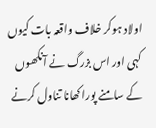اولاد ہوکر خلاف واقعہ بات کیوں کہی اور اس بزرگ نے آنکھوں کے سامنے پورا کھانا تناول کرنے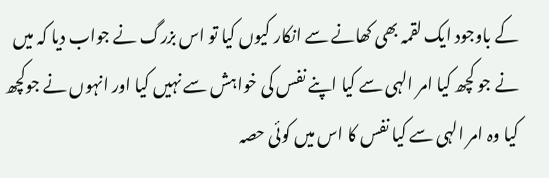کے باوجود ایک لقمہ بھی کھانے سے انکار کیوں کیا تو اس بزرگ نے جواب دیا کہ میں نے جو کچھ کیا امر الہی سے کیا اپنے نفس کی خواہش سے نہیں کیا اور انہوں نے جوکچھ کیا وہ امر الہی سے کیا نفس کا اس میں کوئی حصہ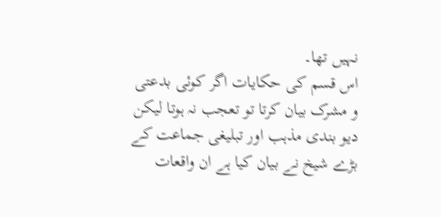نہیں تھا۔
اس قسم کی حکایات اگر کوئی بدعتی و مشرک بیان کرتا تو تعجب نہ ہوتا لیکن دیو بندی مذہب اور تبلیغی جماعت کے بڑے شیخ نے بیان کیا ہے ان واقعات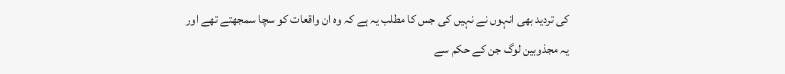کی تردید بھی انہوں نے نہیں کی جس کا مطلب یہ ہے کہ وہ ان واقعات کو سچا سمجھتے تھے اور یہ مجذوبین لوگ جن کے حکم سے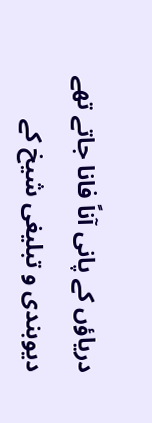دریاؤں کے پانی آناً فانا جاتے تھے دیوبندی و تبلیغی شیخ کے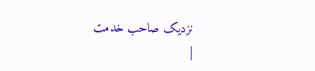نزدیک صاحب خدمت
|